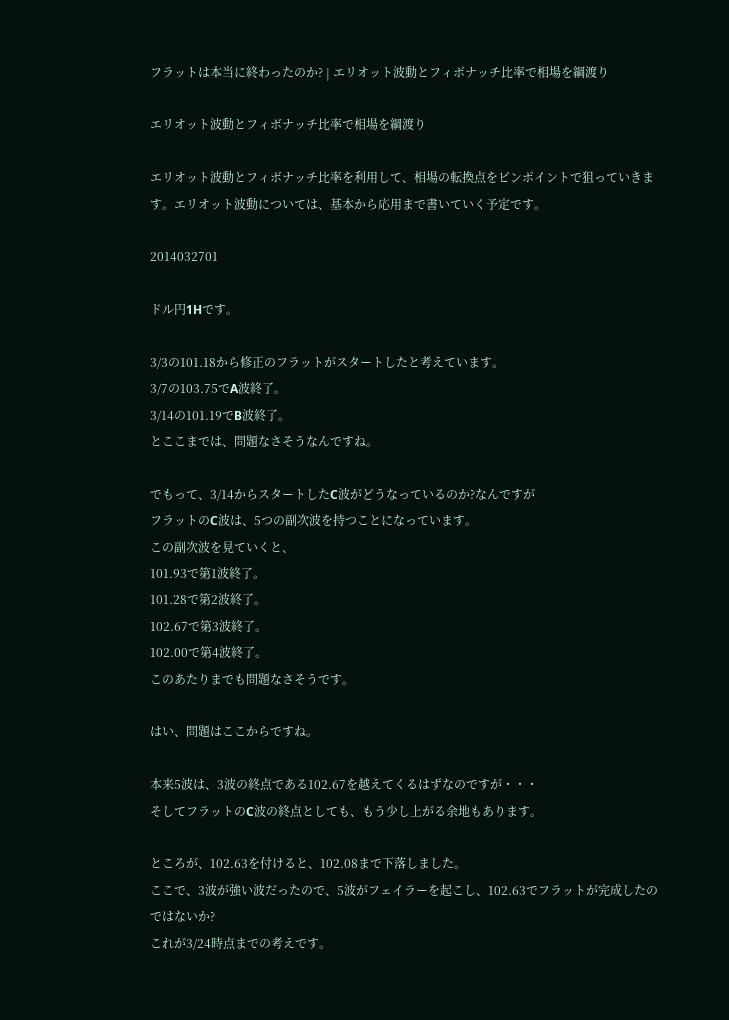フラットは本当に終わったのか? | エリオット波動とフィボナッチ比率で相場を綱渡り

エリオット波動とフィボナッチ比率で相場を綱渡り

エリオット波動とフィボナッチ比率を利用して、相場の転換点をピンポイントで狙っていきます。エリオット波動については、基本から応用まで書いていく予定です。

2014032701

ドル円1Hです。

3/3の101.18から修正のフラットがスタートしたと考えています。
3/7の103.75でA波終了。
3/14の101.19でB波終了。
とここまでは、問題なさそうなんですね。

でもって、3/14からスタートしたC波がどうなっているのか?なんですが
フラットのC波は、5つの副次波を持つことになっています。
この副次波を見ていくと、
101.93で第1波終了。
101.28で第2波終了。
102.67で第3波終了。
102.00で第4波終了。
このあたりまでも問題なさそうです。

はい、問題はここからですね。

本来5波は、3波の終点である102.67を越えてくるはずなのですが・・・
そしてフラットのC波の終点としても、もう少し上がる余地もあります。

ところが、102.63を付けると、102.08まで下落しました。
ここで、3波が強い波だったので、5波がフェイラーを起こし、102.63でフラットが完成したのではないか?
これが3/24時点までの考えです。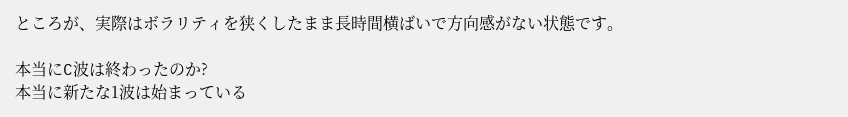ところが、実際はボラリティを狭くしたまま長時間横ばいで方向感がない状態です。

本当にC波は終わったのか?
本当に新たな1波は始まっている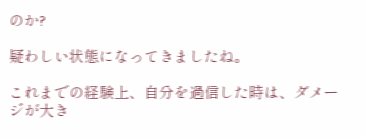のか?

疑わしい状態になってきましたね。

これまでの経験上、自分を過信した時は、ダメージが大き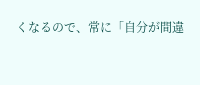くなるので、常に「自分が間違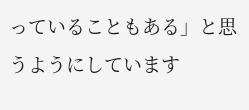っていることもある」と思うようにしています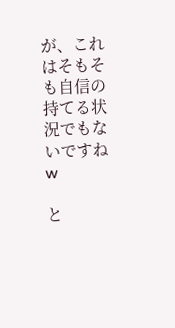が、これはそもそも自信の持てる状況でもないですねw

と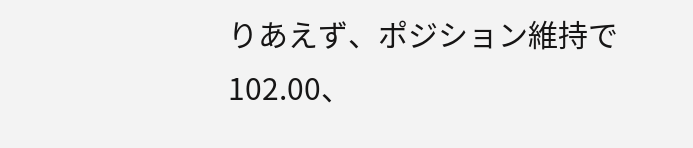りあえず、ポジション維持で
102.00、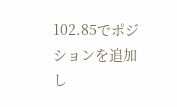102.85でポジションを追加し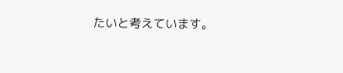たいと考えています。